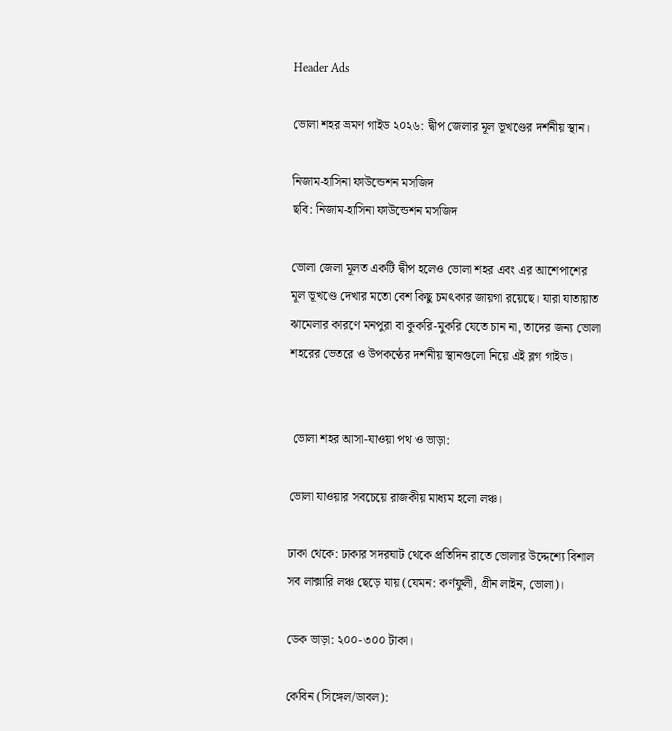Header Ads

ভোলা শহর ভ্রমণ গাইড ২০২৬: দ্বীপ জেলার মূল ভূখণ্ডের দর্শনীয় স্থান।

নিজাম-হাসিনা ফাউন্ডেশন মসজিদ
ছবি: নিজাম-হাসিনা ফাউন্ডেশন মসজিদ

ভোলা জেলা মূলত একটি দ্বীপ হলেও ভোলা শহর এবং এর আশেপাশের মূল ভূখণ্ডে দেখার মতো বেশ কিছু চমৎকার জায়গা রয়েছে। যারা যাতায়াত ঝামেলার কারণে মনপুরা বা কুকরি-মুকরি যেতে চান না, তাদের জন্য ভোলা শহরের ভেতরে ও উপকণ্ঠের দর্শনীয় স্থানগুলো নিয়ে এই ব্লগ গাইড।


 ভোলা শহর আসা-যাওয়া পথ ও ভাড়া:

ভোলা যাওয়ার সবচেয়ে রাজকীয় মাধ্যম হলো লঞ্চ।

ঢাকা থেকে: ঢাকার সদরঘাট থেকে প্রতিদিন রাতে ভোলার উদ্দেশ্যে বিশাল সব লাক্সারি লঞ্চ ছেড়ে যায় (যেমন: কর্ণফুলী, গ্রীন লাইন, ভোলা)।

ডেক ভাড়া: ২০০-৩০০ টাকা।

কেবিন (সিঙ্গেল/ডাবল):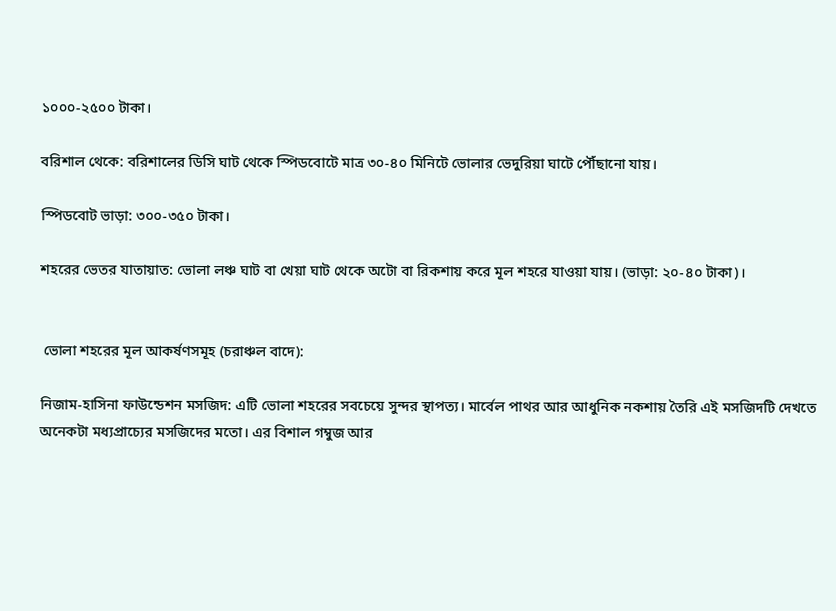১০০০-২৫০০ টাকা।

বরিশাল থেকে: বরিশালের ডিসি ঘাট থেকে স্পিডবোটে মাত্র ৩০-৪০ মিনিটে ভোলার ভেদুরিয়া ঘাটে পৌঁছানো যায়।

স্পিডবোট ভাড়া: ৩০০-৩৫০ টাকা।

শহরের ভেতর যাতায়াত: ভোলা লঞ্চ ঘাট বা খেয়া ঘাট থেকে অটো বা রিকশায় করে মূল শহরে যাওয়া যায়। (ভাড়া: ২০-৪০ টাকা)।


 ভোলা শহরের মূল আকর্ষণসমূহ (চরাঞ্চল বাদে):

নিজাম-হাসিনা ফাউন্ডেশন মসজিদ: এটি ভোলা শহরের সবচেয়ে সুন্দর স্থাপত্য। মার্বেল পাথর আর আধুনিক নকশায় তৈরি এই মসজিদটি দেখতে অনেকটা মধ্যপ্রাচ্যের মসজিদের মতো। এর বিশাল গম্বুজ আর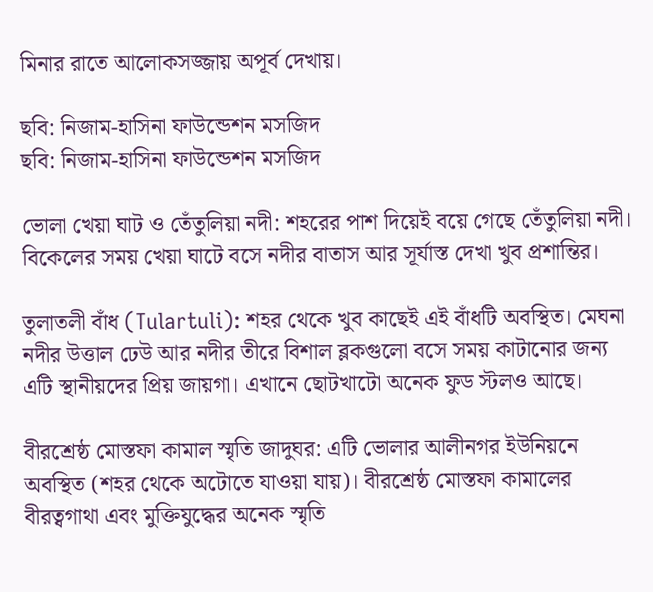মিনার রাতে আলোকসজ্জায় অপূর্ব দেখায়।

ছবি: নিজাম-হাসিনা ফাউন্ডেশন মসজিদ
ছবি: নিজাম-হাসিনা ফাউন্ডেশন মসজিদ

ভোলা খেয়া ঘাট ও তেঁতুলিয়া নদী: শহরের পাশ দিয়েই বয়ে গেছে তেঁতুলিয়া নদী। বিকেলের সময় খেয়া ঘাটে বসে নদীর বাতাস আর সূর্যাস্ত দেখা খুব প্রশান্তির।

তুলাতলী বাঁধ (Tulartuli): শহর থেকে খুব কাছেই এই বাঁধটি অবস্থিত। মেঘনা নদীর উত্তাল ঢেউ আর নদীর তীরে বিশাল ব্লকগুলো বসে সময় কাটানোর জন্য এটি স্থানীয়দের প্রিয় জায়গা। এখানে ছোটখাটো অনেক ফুড স্টলও আছে।

বীরশ্রেষ্ঠ মোস্তফা কামাল স্মৃতি জাদুঘর: এটি ভোলার আলীনগর ইউনিয়নে অবস্থিত (শহর থেকে অটোতে যাওয়া যায়)। বীরশ্রেষ্ঠ মোস্তফা কামালের বীরত্বগাথা এবং মুক্তিযুদ্ধের অনেক স্মৃতি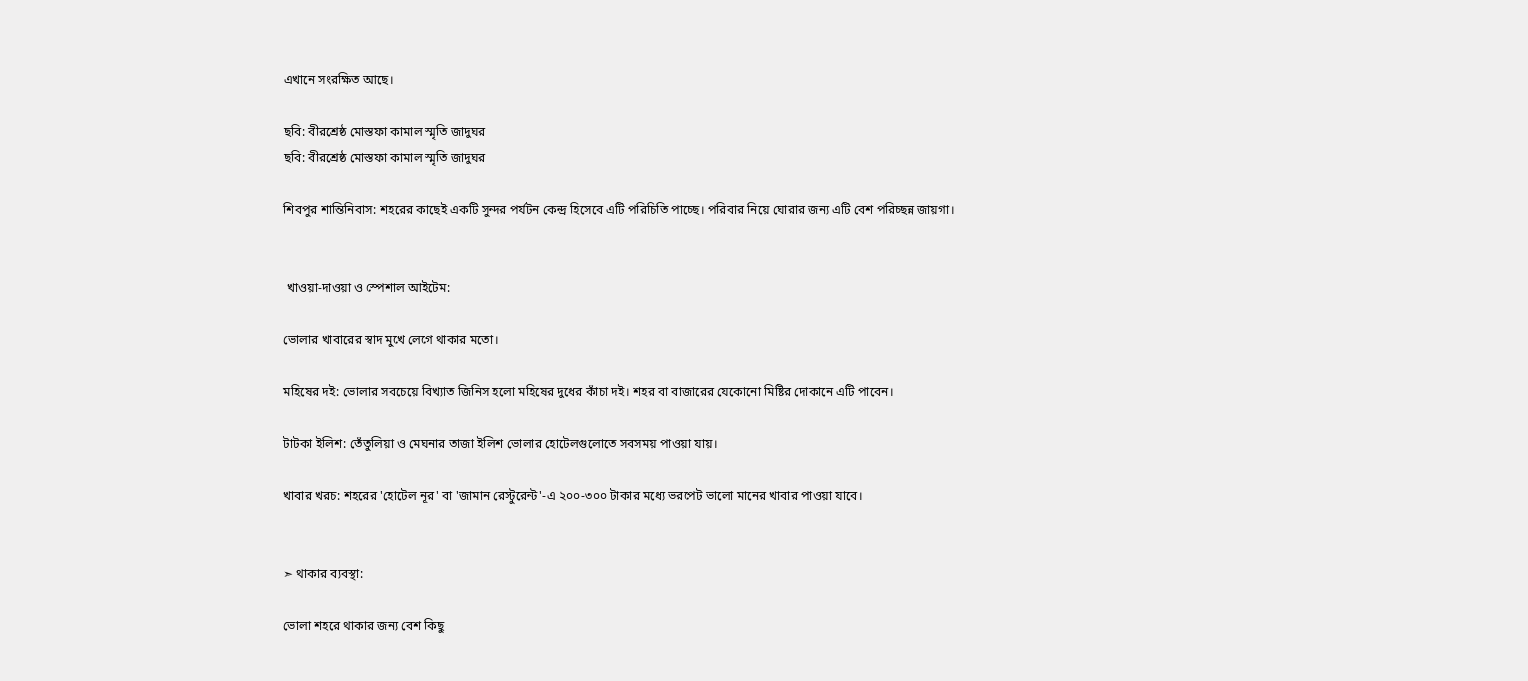এখানে সংরক্ষিত আছে।

ছবি: বীরশ্রেষ্ঠ মোস্তফা কামাল স্মৃতি জাদুঘর
ছবি: বীরশ্রেষ্ঠ মোস্তফা কামাল স্মৃতি জাদুঘর

শিবপুর শান্তিনিবাস: শহরের কাছেই একটি সুন্দর পর্যটন কেন্দ্র হিসেবে এটি পরিচিতি পাচ্ছে। পরিবার নিয়ে ঘোরার জন্য এটি বেশ পরিচ্ছন্ন জায়গা।


 খাওয়া-দাওয়া ও স্পেশাল আইটেম:

ভোলার খাবারের স্বাদ মুখে লেগে থাকার মতো।

মহিষের দই: ভোলার সবচেয়ে বিখ্যাত জিনিস হলো মহিষের দুধের কাঁচা দই। শহর বা বাজারের যেকোনো মিষ্টির দোকানে এটি পাবেন।

টাটকা ইলিশ: তেঁতুলিয়া ও মেঘনার তাজা ইলিশ ভোলার হোটেলগুলোতে সবসময় পাওয়া যায়।

খাবার খরচ: শহরের 'হোটেল নূর' বা 'জামান রেস্টুরেন্ট'-এ ২০০-৩০০ টাকার মধ্যে ভরপেট ভালো মানের খাবার পাওয়া যাবে।


➣ থাকার ব্যবস্থা:

ভোলা শহরে থাকার জন্য বেশ কিছু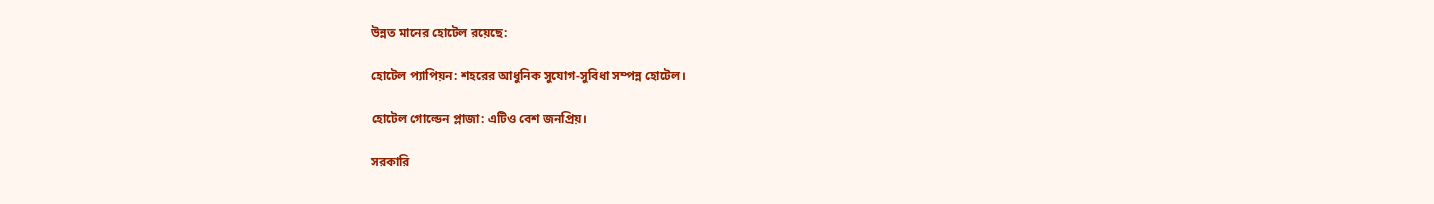উন্নত মানের হোটেল রয়েছে:

হোটেল প্যাপিয়ন: শহরের আধুনিক সুযোগ-সুবিধা সম্পন্ন হোটেল।

হোটেল গোল্ডেন প্লাজা: এটিও বেশ জনপ্রিয়।

সরকারি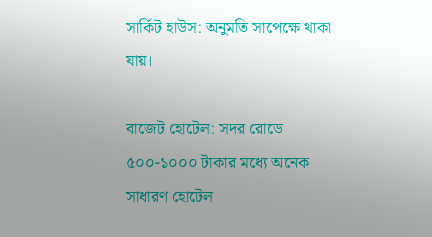সার্কিট হাউস: অনুমতি সাপেক্ষে থাকা যায়।

বাজেট হোটেল: সদর রোডে ৫০০-১০০০ টাকার মধ্যে অনেক সাধারণ হোটেল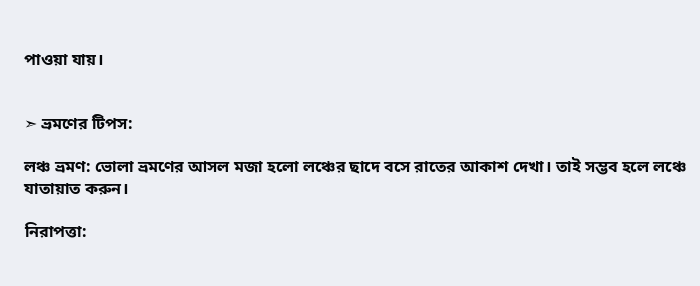পাওয়া যায়।


➣ ভ্রমণের টিপস:

লঞ্চ ভ্রমণ: ভোলা ভ্রমণের আসল মজা হলো লঞ্চের ছাদে বসে রাতের আকাশ দেখা। তাই সম্ভব হলে লঞ্চে যাতায়াত করুন।

নিরাপত্তা: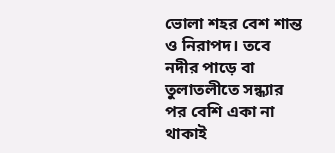ভোলা শহর বেশ শান্ত ও নিরাপদ। তবে নদীর পাড়ে বা তুলাতলীতে সন্ধ্যার পর বেশি একা না থাকাই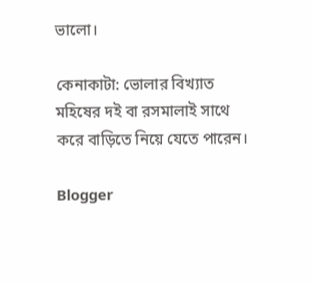ভালো।

কেনাকাটা: ভোলার বিখ্যাত মহিষের দই বা রসমালাই সাথে করে বাড়িতে নিয়ে যেতে পারেন।

Blogger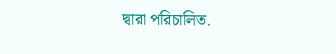দ্বারা পরিচালিত.